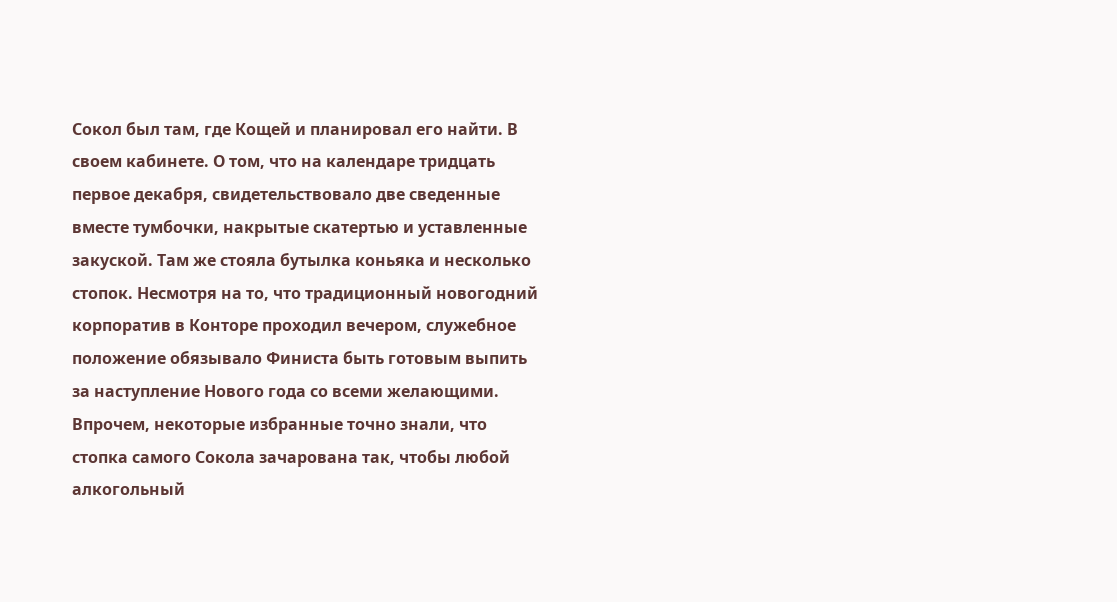Сокол был там, где Кощей и планировал его найти. В своем кабинете. О том, что на календаре тридцать первое декабря, свидетельствовало две сведенные вместе тумбочки, накрытые скатертью и уставленные закуской. Там же стояла бутылка коньяка и несколько стопок. Несмотря на то, что традиционный новогодний корпоратив в Конторе проходил вечером, служебное положение обязывало Финиста быть готовым выпить за наступление Нового года со всеми желающими. Впрочем, некоторые избранные точно знали, что стопка самого Сокола зачарована так, чтобы любой алкогольный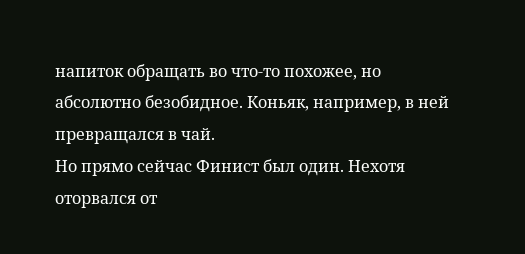напиток обращать во что-то похожее, но абсолютно безобидное. Коньяк, например, в ней превращался в чай.
Но прямо сейчас Финист был один. Нехотя оторвался от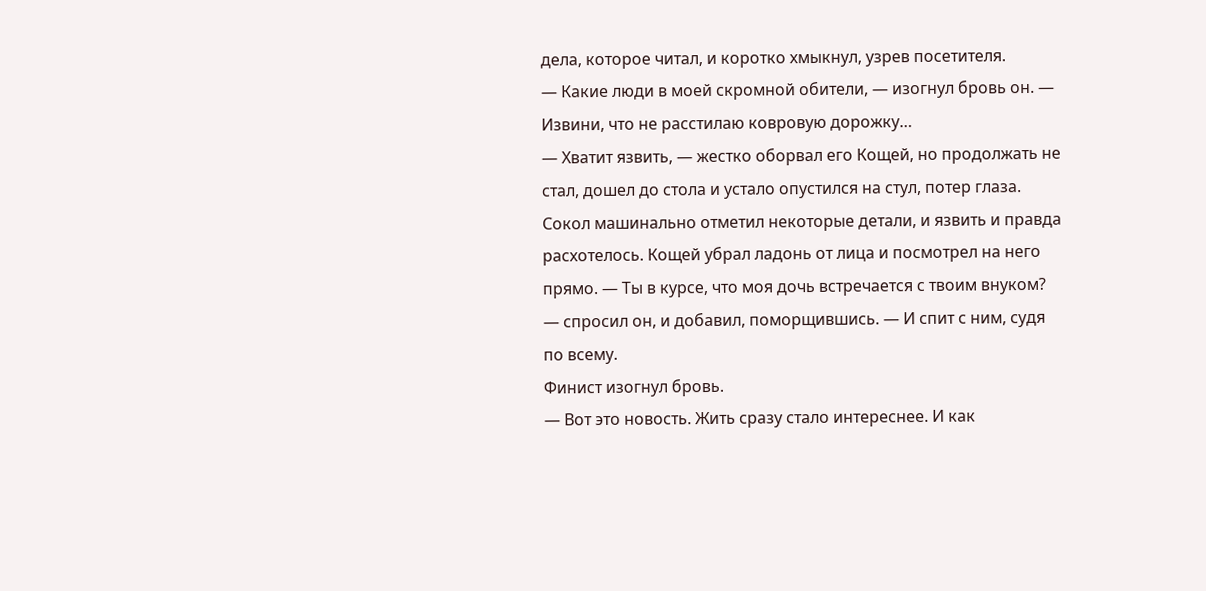дела, которое читал, и коротко хмыкнул, узрев посетителя.
— Какие люди в моей скромной обители, — изогнул бровь он. — Извини, что не расстилаю ковровую дорожку…
— Хватит язвить, — жестко оборвал его Кощей, но продолжать не стал, дошел до стола и устало опустился на стул, потер глаза. Сокол машинально отметил некоторые детали, и язвить и правда расхотелось. Кощей убрал ладонь от лица и посмотрел на него прямо. — Ты в курсе, что моя дочь встречается с твоим внуком? — спросил он, и добавил, поморщившись. — И спит с ним, судя по всему.
Финист изогнул бровь.
— Вот это новость. Жить сразу стало интереснее. И как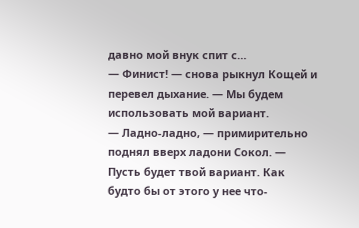давно мой внук спит с…
— Финист! — снова рыкнул Кощей и перевел дыхание. — Мы будем использовать мой вариант.
— Ладно-ладно, — примирительно поднял вверх ладони Сокол. — Пусть будет твой вариант. Как будто бы от этого у нее что-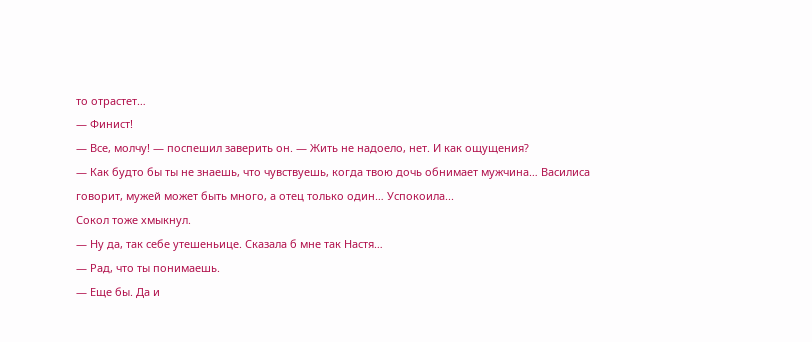то отрастет…
— Финист!
— Все, молчу! — поспешил заверить он. — Жить не надоело, нет. И как ощущения?
— Как будто бы ты не знаешь, что чувствуешь, когда твою дочь обнимает мужчина… Василиса говорит, мужей может быть много, а отец только один… Успокоила...
Сокол тоже хмыкнул.
— Ну да, так себе утешеньице. Сказала б мне так Настя…
— Рад, что ты понимаешь.
— Еще бы. Да и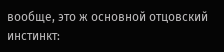вообще, это ж основной отцовский инстинкт: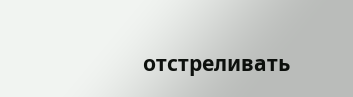отстреливать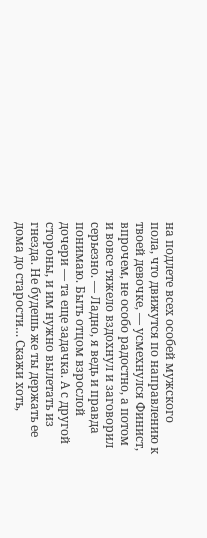на подлете всех особей мужского пола, что движутся по направлению к твоей девочке, — усмехнулся Финист, впрочем, не особо радостно, а потом и вовсе тяжело вздохнул и заговорил серьезно. — Ладно, я ведь и правда понимаю. Быть отцом взрослой дочери — та еще задачка. А с другой стороны, и им нужно вылетать из гнезда. Не будешь же ты держать ее дома до старости… Скажи хоть,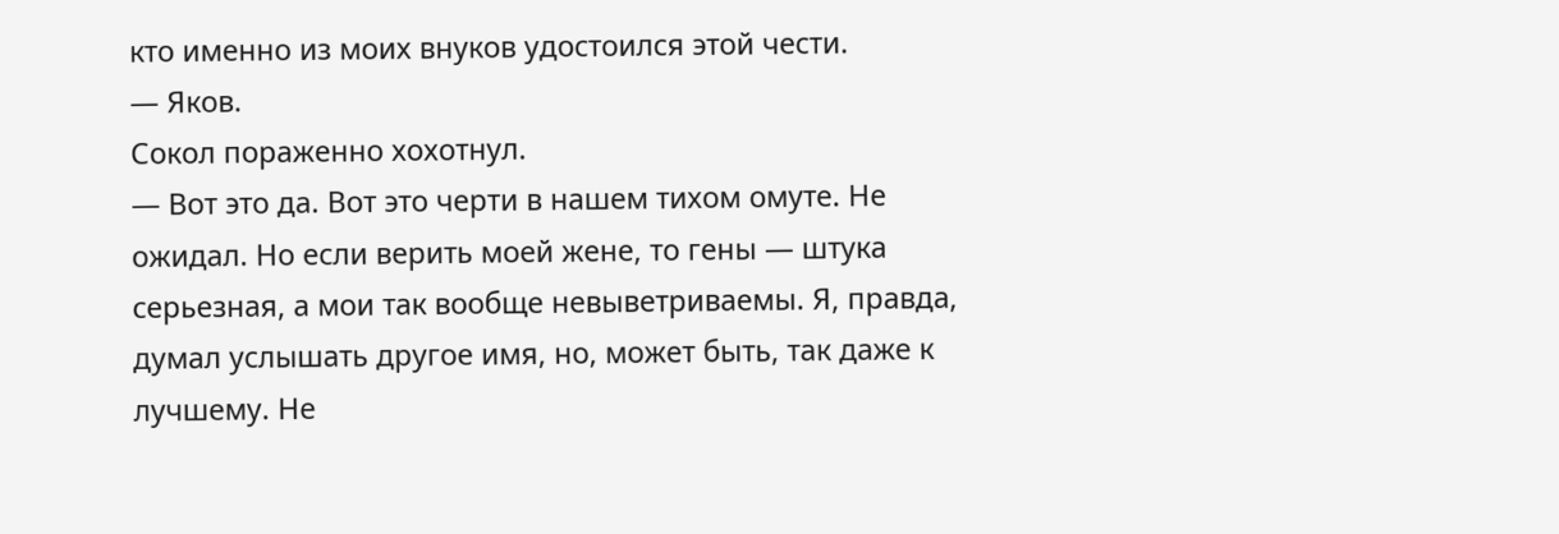кто именно из моих внуков удостоился этой чести.
— Яков.
Сокол пораженно хохотнул.
— Вот это да. Вот это черти в нашем тихом омуте. Не ожидал. Но если верить моей жене, то гены — штука серьезная, а мои так вообще невыветриваемы. Я, правда, думал услышать другое имя, но, может быть, так даже к лучшему. Не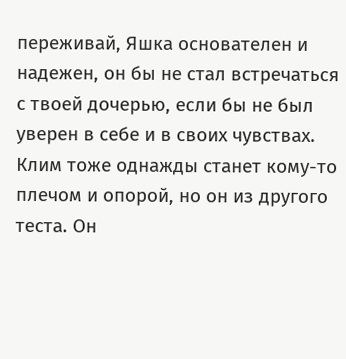переживай, Яшка основателен и надежен, он бы не стал встречаться с твоей дочерью, если бы не был уверен в себе и в своих чувствах. Клим тоже однажды станет кому-то плечом и опорой, но он из другого теста. Он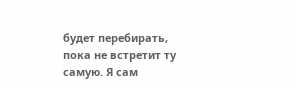будет перебирать, пока не встретит ту самую. Я сам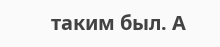таким был. А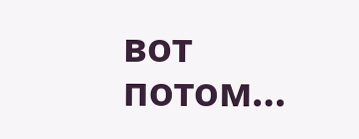вот потом…